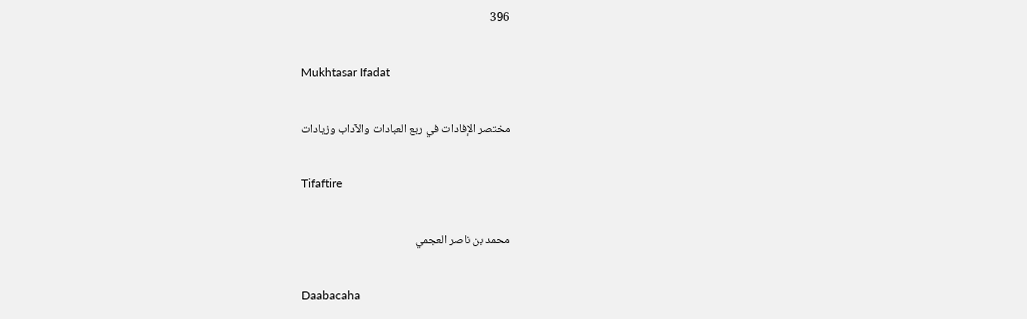396

Mukhtasar Ifadat

مختصر الإفادات في ربع العبادات والآداب وزيادات

Tifaftire

محمد بن ناصر العجمي

Daabacaha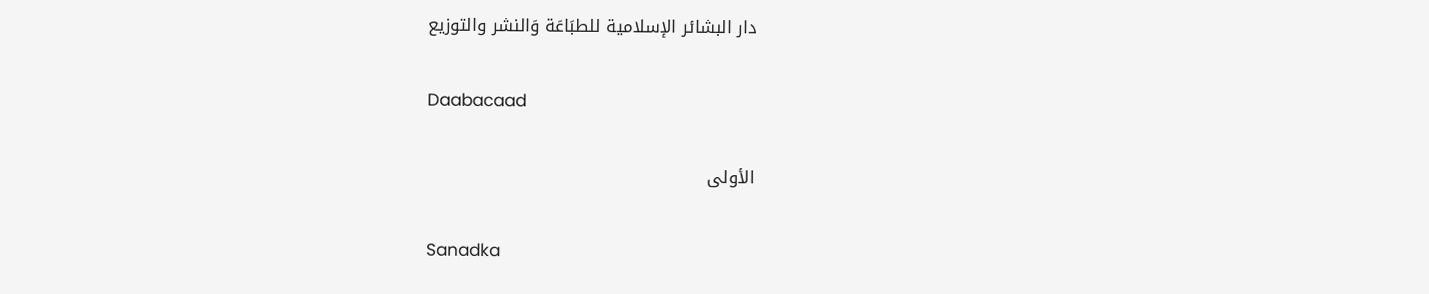دار البشائر الإسلامية للطبَاعَة وَالنشر والتوزيع

Daabacaad

الأولى

Sanadka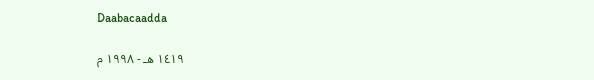Daabacaadda

١٤١٩ هـ - ١٩٩٨ م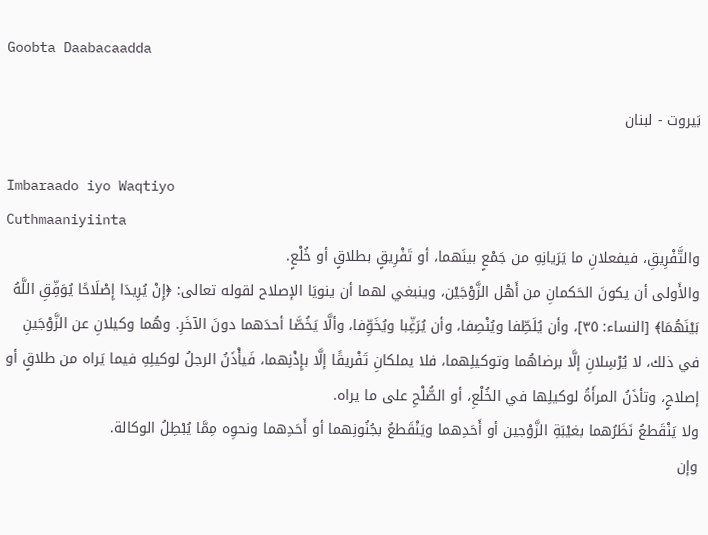Goobta Daabacaadda

بَيروت - لبنان

Imbaraado iyo Waqtiyo
Cuthmaaniyiinta
والتَّفْرِيقِ، فيفعلانِ ما يَرَيانِهِ من جَمْعٍ بينَهما، أو تَفْرِيقٍ بطلاقٍ أو خُلْعٍ.
والأَولى أن يكونَ الحَكمانِ من أَهْل الزَّوْجَيْن، وينبغي لهما أن ينويَا الإصلاح لقوله تعالى: ﴿إِنْ يُرِيدَا إِصْلَاحًا يُوَفِّقِ اللَّهُ بَيْنَهُمَا﴾ [النساء: ٣٥]، وأن يُلَطِّفا ويُنْصِفا، وأن يُرَغِّبا ويُخَوِّفا، وألَّا يَخُصَّا أحدَهما دونَ الآخَرِ. وهُما وكيلانِ عن الزَّوْجَينِ في ذلك، لا يُرْسِلانِ إلَّا برضاهُما وتوكيلِهما، فلا يملكانِ تَفْريقًا إلَّا بإِذْنِهما، فَيأْذَنُ الرجلُ لوكيلِهِ فيما يَراه من طلاقٍ أو إصلاحٍ، وتأذَنُ المرأَةُ لوكيلِها في الخُلْعِ، أو الصُّلْحِ على ما يراه.
ولا يَنْقَطعُ نَظَرُهما بغيْبَةِ الزَّوْجين أو أَحَدِهما ويَنْقَطعُ بجُنُونِهما أو أَحَدِهما ونحوِه مِمَّا يُبْطِلُ الوكالة.
وإن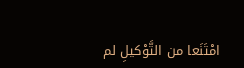امْتَنَعا من التَّوْكيلِ لم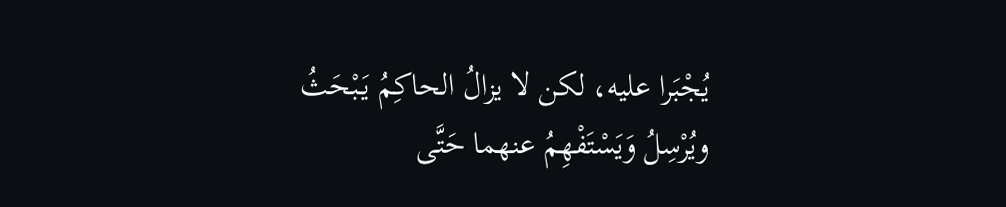يُجْبَرا عليه، لكن لا يزالُ الحاكِمُ يَبْحَثُ ويُرْسِلُ وَيَسْتَفْهِمُ عنهما حَتَّى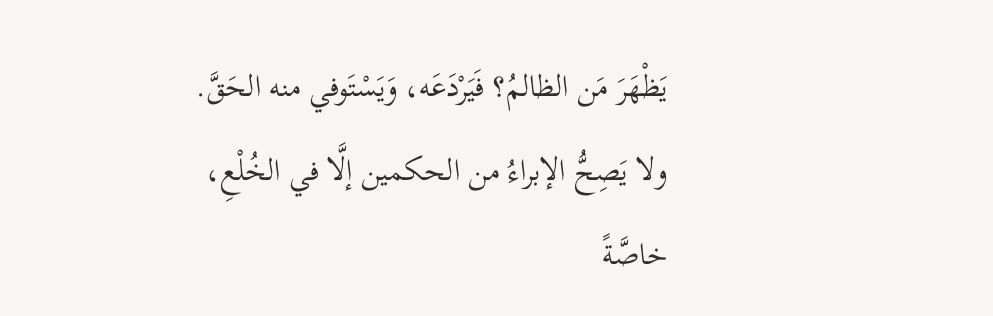يَظْهَرَ مَن الظالمُ؟ فَيَرْدَعَه، وَيَسْتَوفي منه الحَقَّ.
ولا يَصِحُّ الإبراءُ من الحكمين إلَّا في الخُلْعِ، خاصَّةً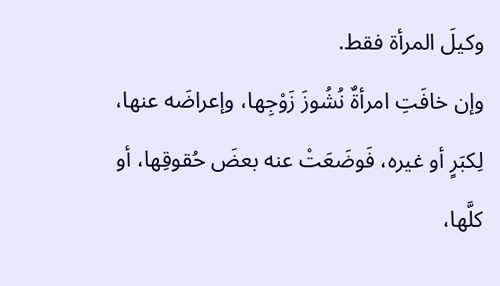وكيلَ المرأة فقط.
وإن خافَتِ امرأةٌ نُشُوزَ زَوْجِها، وإعراضَه عنها، لِكبَرٍ أو غيره، فَوضَعَتْ عنه بعضَ حُقوقِها، أو كلَّها،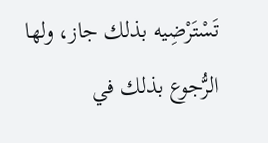تَسْتَرْضِيه بذلك جاز، ولها الرُّجوع بذلك في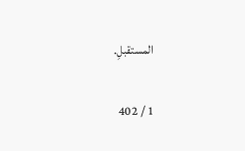المستقبلِ.

1 / 402